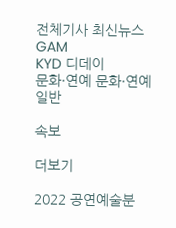전체기사 최신뉴스 GAM
KYD 디데이
문화·연예 문화·연예일반

속보

더보기

2022 공연예술분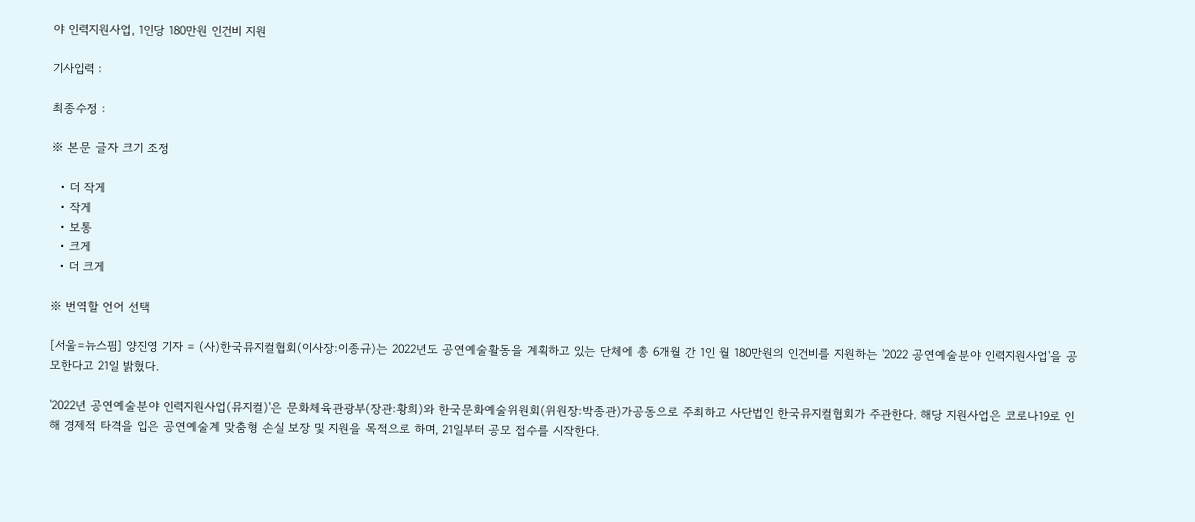야 인력지원사업, 1인당 180만원 인건비 지원

기사입력 :

최종수정 :

※ 본문 글자 크기 조정

  • 더 작게
  • 작게
  • 보통
  • 크게
  • 더 크게

※ 번역할 언어 선택

[서울=뉴스핌] 양진영 기자 = (사)한국뮤지컬협회(이사장:이종규)는 2022년도 공연예술활동을 계획하고 있는 단체에 총 6개월 간 1인 월 180만원의 인건비를 지원하는 '2022 공연예술분야 인력지원사업'을 공모한다고 21일 밝혔다.

'2022년 공연예술분야 인력지원사업(뮤지컬)'은 문화체육관광부(장관:황희)와 한국문화예술위원회(위원장:박종관)가공동으로 주최하고 사단법인 한국뮤지컬협회가 주관한다. 해당 지원사업은 코로나19로 인해 경제적 타격을 입은 공연예술계 맞춤형 손실 보장 및 지원을 목적으로 하며, 21일부터 공모 접수를 시작한다.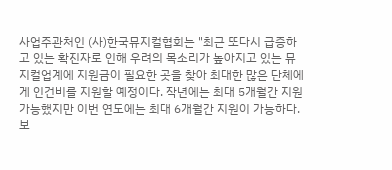사업주관처인 (사)한국뮤지컬협회는 "최근 또다시 급증하고 있는 확진자로 인해 우려의 목소리가 높아지고 있는 뮤지컬업계에 지원금이 필요한 곳을 찾아 최대한 많은 단체에게 인건비를 지원할 예정이다. 작년에는 최대 5개월간 지원 가능했지만 이번 연도에는 최대 6개월간 지원이 가능하다. 보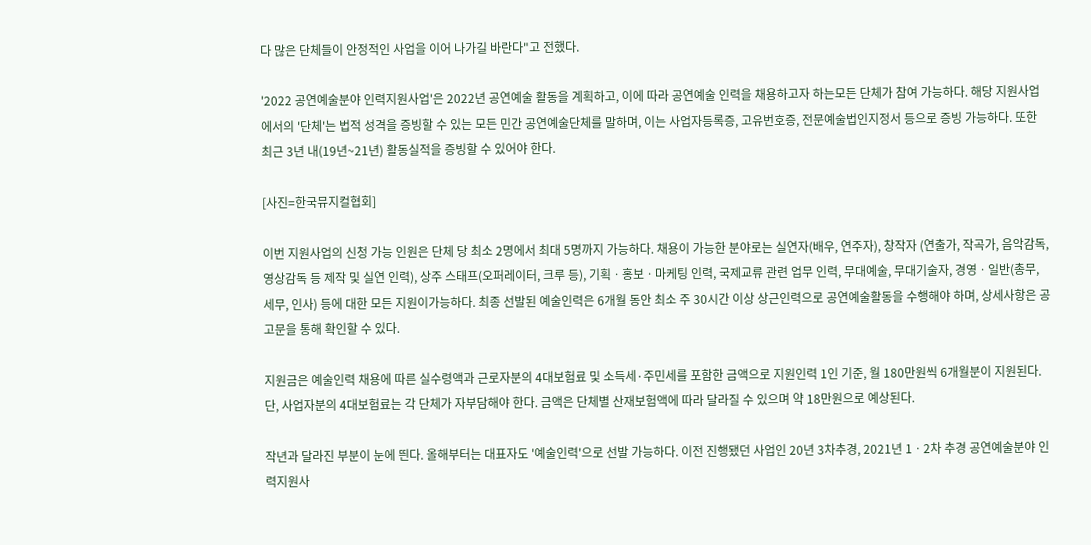다 많은 단체들이 안정적인 사업을 이어 나가길 바란다"고 전했다.

'2022 공연예술분야 인력지원사업'은 2022년 공연예술 활동을 계획하고, 이에 따라 공연예술 인력을 채용하고자 하는모든 단체가 참여 가능하다. 해당 지원사업에서의 '단체'는 법적 성격을 증빙할 수 있는 모든 민간 공연예술단체를 말하며, 이는 사업자등록증, 고유번호증, 전문예술법인지정서 등으로 증빙 가능하다. 또한 최근 3년 내(19년~21년) 활동실적을 증빙할 수 있어야 한다.

[사진=한국뮤지컬협회]

이번 지원사업의 신청 가능 인원은 단체 당 최소 2명에서 최대 5명까지 가능하다. 채용이 가능한 분야로는 실연자(배우, 연주자), 창작자 (연출가, 작곡가, 음악감독, 영상감독 등 제작 및 실연 인력), 상주 스태프(오퍼레이터, 크루 등), 기획ㆍ홍보ㆍ마케팅 인력, 국제교류 관련 업무 인력, 무대예술, 무대기술자, 경영ㆍ일반(총무, 세무, 인사) 등에 대한 모든 지원이가능하다. 최종 선발된 예술인력은 6개월 동안 최소 주 30시간 이상 상근인력으로 공연예술활동을 수행해야 하며, 상세사항은 공고문을 통해 확인할 수 있다.

지원금은 예술인력 채용에 따른 실수령액과 근로자분의 4대보험료 및 소득세·주민세를 포함한 금액으로 지원인력 1인 기준, 월 180만원씩 6개월분이 지원된다. 단, 사업자분의 4대보험료는 각 단체가 자부담해야 한다. 금액은 단체별 산재보험액에 따라 달라질 수 있으며 약 18만원으로 예상된다.

작년과 달라진 부분이 눈에 띈다. 올해부터는 대표자도 '예술인력'으로 선발 가능하다. 이전 진행됐던 사업인 20년 3차추경, 2021년 1ㆍ2차 추경 공연예술분야 인력지원사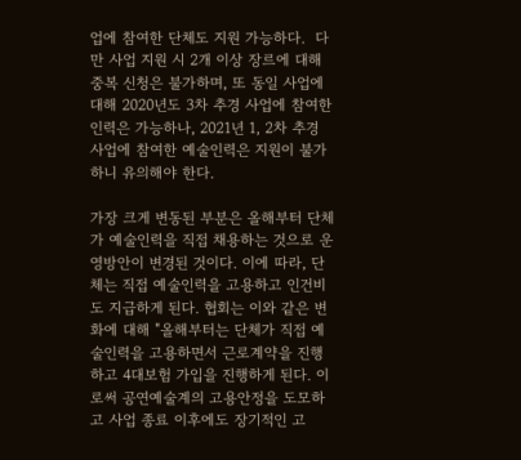업에 참여한 단체도 지원 가능하다.  다만 사업 지원 시 2개 이상 장르에 대해 중복 신청은 불가하며, 또 동일 사업에 대해 2020년도 3차 추경 사업에 참여한 인력은 가능하나, 2021년 1, 2차 추경 사업에 참여한 예술인력은 지원이 불가하니 유의해야 한다.

가장 크게 변동된 부분은 올해부터 단체가 예술인력을 직접 채용하는 것으로 운영방안이 변경된 것이다. 이에 따라, 단체는 직접 예술인력을 고용하고 인건비도 지급하게 된다. 협회는 이와 같은 변화에 대해 "올해부터는 단체가 직접 예술인력을 고용하면서 근로계약을 진행하고 4대보험 가입을 진행하게 된다. 이로써 공연예술계의 고용안정을 도모하고 사업 종료 이후에도 장기적인 고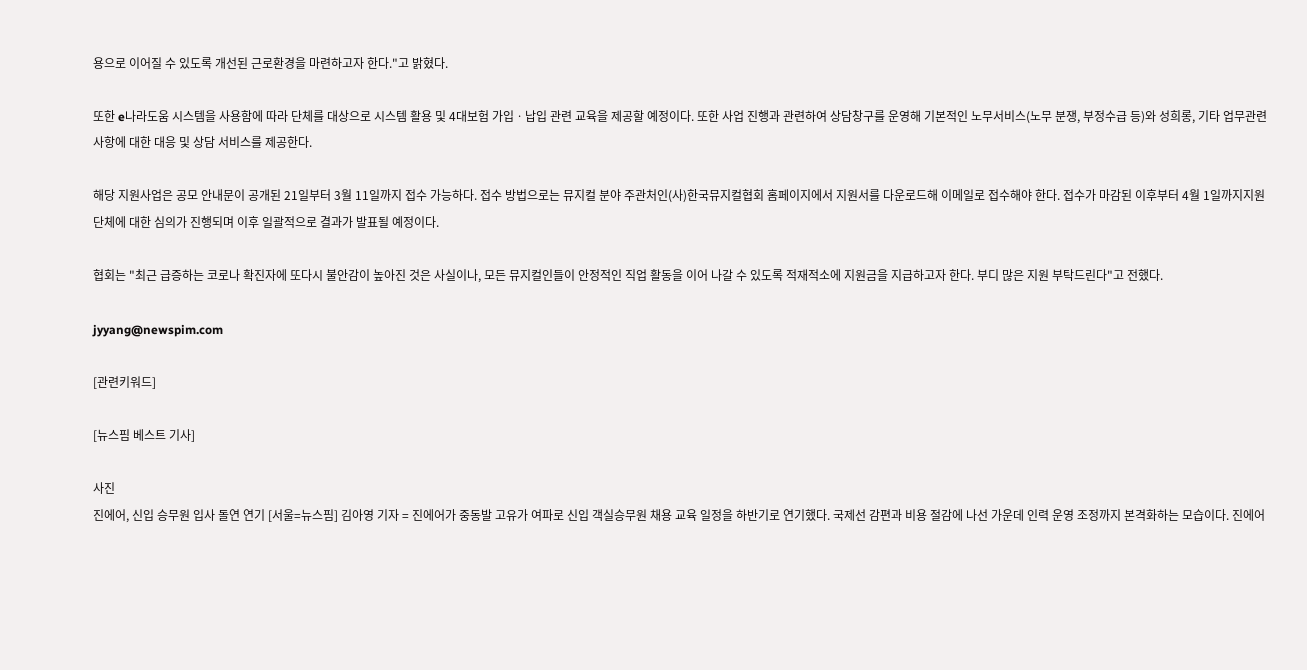용으로 이어질 수 있도록 개선된 근로환경을 마련하고자 한다."고 밝혔다.

또한 e나라도움 시스템을 사용함에 따라 단체를 대상으로 시스템 활용 및 4대보험 가입ㆍ납입 관련 교육을 제공할 예정이다. 또한 사업 진행과 관련하여 상담창구를 운영해 기본적인 노무서비스(노무 분쟁, 부정수급 등)와 성희롱, 기타 업무관련 사항에 대한 대응 및 상담 서비스를 제공한다.

해당 지원사업은 공모 안내문이 공개된 21일부터 3월 11일까지 접수 가능하다. 접수 방법으로는 뮤지컬 분야 주관처인(사)한국뮤지컬협회 홈페이지에서 지원서를 다운로드해 이메일로 접수해야 한다. 접수가 마감된 이후부터 4월 1일까지지원 단체에 대한 심의가 진행되며 이후 일괄적으로 결과가 발표될 예정이다.

협회는 "최근 급증하는 코로나 확진자에 또다시 불안감이 높아진 것은 사실이나, 모든 뮤지컬인들이 안정적인 직업 활동을 이어 나갈 수 있도록 적재적소에 지원금을 지급하고자 한다. 부디 많은 지원 부탁드린다"고 전했다.

jyyang@newspim.com

[관련키워드]

[뉴스핌 베스트 기사]

사진
진에어, 신입 승무원 입사 돌연 연기 [서울=뉴스핌] 김아영 기자 = 진에어가 중동발 고유가 여파로 신입 객실승무원 채용 교육 일정을 하반기로 연기했다. 국제선 감편과 비용 절감에 나선 가운데 인력 운영 조정까지 본격화하는 모습이다. 진에어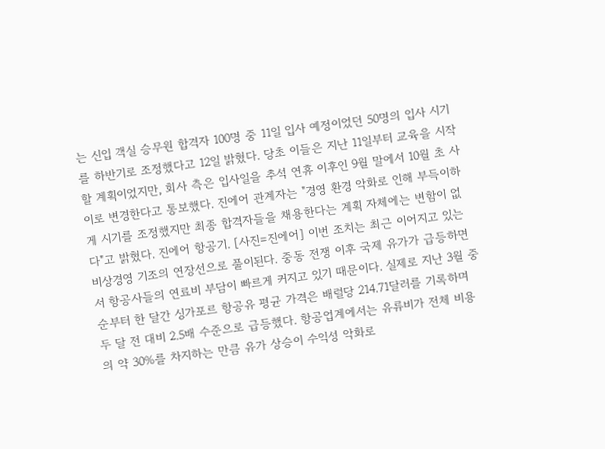는 신입 객실 승무원 합격자 100명 중 11일 입사 예정이었던 50명의 입사 시기를 하반기로 조정했다고 12일 밝혔다. 당초 이들은 지난 11일부터 교육을 시작할 계획이었지만, 회사 측은 입사일을 추석 연휴 이후인 9월 말에서 10월 초 사이로 변경한다고 통보했다. 진에어 관계자는 "경영 환경 악화로 인해 부득이하게 시기를 조정했지만 최종 합격자들을 채용한다는 계획 자체에는 변함이 없다"고 밝혔다. 진에어 항공기. [사진=진에어] 이번 조치는 최근 이어지고 있는 비상경영 기조의 연장선으로 풀이된다. 중동 전쟁 이후 국제 유가가 급등하면서 항공사들의 연료비 부담이 빠르게 커지고 있기 때문이다. 실제로 지난 3월 중순부터 한 달간 싱가포르 항공유 평균 가격은 배럴당 214.71달러를 기록하며 두 달 전 대비 2.5배 수준으로 급등했다. 항공업계에서는 유류비가 전체 비용의 약 30%를 차지하는 만큼 유가 상승이 수익성 악화로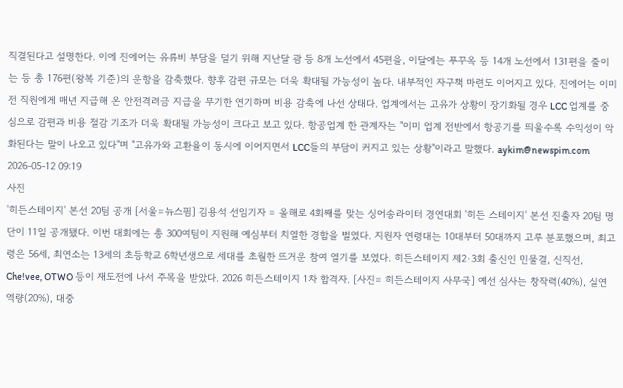직결된다고 설명한다. 이에 진에어는 유류비 부담을 덜기 위해 지난달 괌 등 8개 노선에서 45편을, 이달에는 푸꾸옥 등 14개 노선에서 131편을 줄이는 등 총 176편(왕복 기준)의 운항을 감축했다. 향후 감편 규모는 더욱 확대될 가능성이 높다. 내부적인 자구책 마련도 이어지고 있다. 진에어는 이미 전 직원에게 매년 지급해 온 안전격려금 지급을 무기한 연기하며 비용 감축에 나선 상태다. 업계에서는 고유가 상황이 장기화될 경우 LCC 업계를 중심으로 감편과 비용 절감 기조가 더욱 확대될 가능성이 크다고 보고 있다. 항공업계 한 관계자는 "이미 업계 전반에서 항공기를 띄울수록 수익성이 악화된다는 말이 나오고 있다"며 "고유가와 고환율이 동시에 이어지면서 LCC들의 부담이 커지고 있는 상황"이라고 말했다. aykim@newspim.com 2026-05-12 09:19
사진
'히든스테이지' 본선 20팀 공개 [서울=뉴스핌] 김용석 선임기자 = 올해로 4회째를 맞는 싱어송라이터 경연대회 '히든 스테이지' 본선 진출자 20팀 명단이 11일 공개됐다. 이번 대회에는 총 300여팀이 지원해 예심부터 치열한 경합을 벌였다. 지원자 연령대는 10대부터 50대까지 고루 분포했으며, 최고령은 56세, 최연소는 13세의 초등학교 6학년생으로 세대를 초월한 뜨거운 참여 열기를 보였다. 히든스테이지 제2·3회 출신인 민물결, 신직선, Che!vee, OTWO 등이 재도전에 나서 주목을 받았다. 2026 히든스테이지 1차 합격자. [사진= 히든스테이지 사무국] 예선 심사는 창작력(40%), 실연 역량(20%), 대중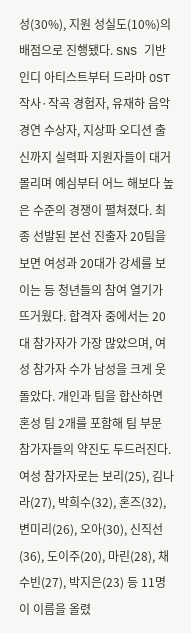성(30%), 지원 성실도(10%)의 배점으로 진행됐다. SNS 기반 인디 아티스트부터 드라마 OST 작사·작곡 경험자, 유재하 음악 경연 수상자, 지상파 오디션 출신까지 실력파 지원자들이 대거 몰리며 예심부터 어느 해보다 높은 수준의 경쟁이 펼쳐졌다. 최종 선발된 본선 진출자 20팀을 보면 여성과 20대가 강세를 보이는 등 청년들의 참여 열기가 뜨거웠다. 합격자 중에서는 20대 참가자가 가장 많았으며, 여성 참가자 수가 남성을 크게 웃돌았다. 개인과 팀을 합산하면 혼성 팀 2개를 포함해 팀 부문 참가자들의 약진도 두드러진다. 여성 참가자로는 보리(25), 김나라(27), 박희수(32), 혼즈(32), 변미리(26), 오아(30), 신직선(36), 도이주(20), 마린(28), 채수빈(27), 박지은(23) 등 11명이 이름을 올렸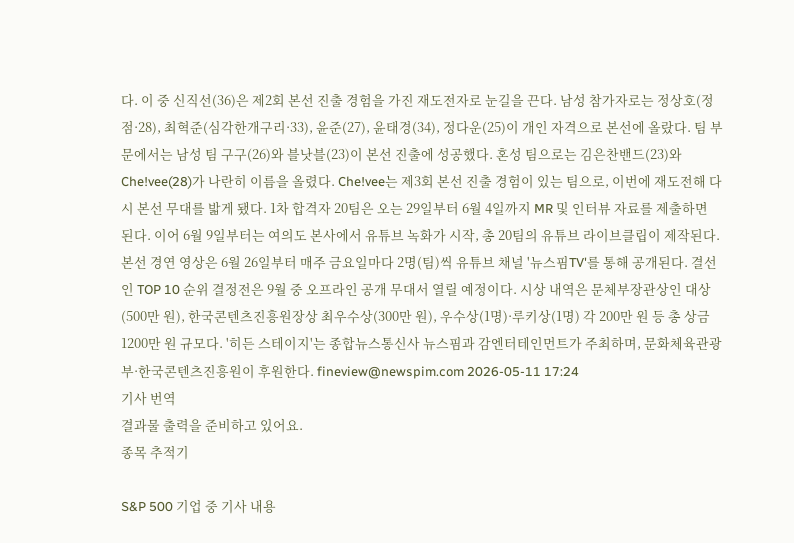다. 이 중 신직선(36)은 제2회 본선 진출 경험을 가진 재도전자로 눈길을 끈다. 남성 참가자로는 정상호(정점·28), 최혁준(심각한개구리·33), 윤준(27), 윤태경(34), 정다운(25)이 개인 자격으로 본선에 올랐다. 팀 부문에서는 남성 팀 구구(26)와 블낫블(23)이 본선 진출에 성공했다. 혼성 팀으로는 김은찬밴드(23)와 Che!vee(28)가 나란히 이름을 올렸다. Che!vee는 제3회 본선 진출 경험이 있는 팀으로, 이번에 재도전해 다시 본선 무대를 밟게 됐다. 1차 합격자 20팀은 오는 29일부터 6월 4일까지 MR 및 인터뷰 자료를 제출하면 된다. 이어 6월 9일부터는 여의도 본사에서 유튜브 녹화가 시작, 총 20팀의 유튜브 라이브클립이 제작된다. 본선 경연 영상은 6월 26일부터 매주 금요일마다 2명(팀)씩 유튜브 채널 '뉴스핌TV'를 통해 공개된다. 결선인 TOP 10 순위 결정전은 9월 중 오프라인 공개 무대서 열릴 예정이다. 시상 내역은 문체부장관상인 대상(500만 원), 한국콘텐츠진흥원장상 최우수상(300만 원), 우수상(1명)·루키상(1명) 각 200만 원 등 총 상금 1200만 원 규모다. '히든 스테이지'는 종합뉴스통신사 뉴스핌과 감엔터테인먼트가 주최하며, 문화체육관광부·한국콘텐츠진흥원이 후원한다. fineview@newspim.com 2026-05-11 17:24
기사 번역
결과물 출력을 준비하고 있어요.
종목 추적기

S&P 500 기업 중 기사 내용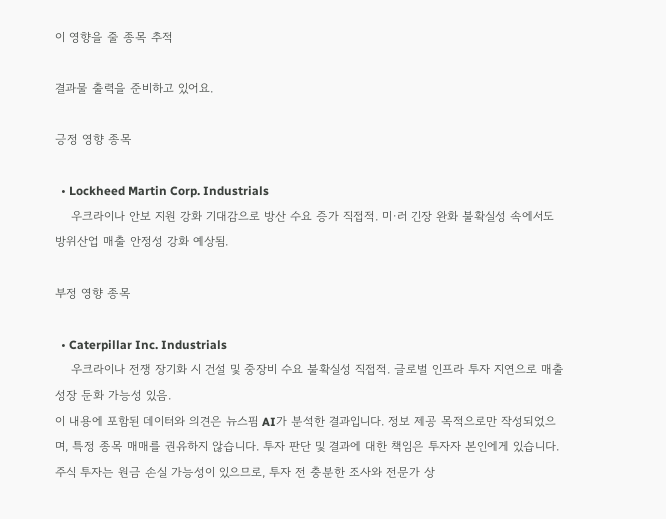이 영향을 줄 종목 추적

결과물 출력을 준비하고 있어요.

긍정 영향 종목

  • Lockheed Martin Corp. Industrials
    우크라이나 안보 지원 강화 기대감으로 방산 수요 증가 직접적. 미·러 긴장 완화 불확실성 속에서도 방위산업 매출 안정성 강화 예상됨.

부정 영향 종목

  • Caterpillar Inc. Industrials
    우크라이나 전쟁 장기화 시 건설 및 중장비 수요 불확실성 직접적. 글로벌 인프라 투자 지연으로 매출 성장 둔화 가능성 있음.
이 내용에 포함된 데이터와 의견은 뉴스핌 AI가 분석한 결과입니다. 정보 제공 목적으로만 작성되었으며, 특정 종목 매매를 권유하지 않습니다. 투자 판단 및 결과에 대한 책임은 투자자 본인에게 있습니다. 주식 투자는 원금 손실 가능성이 있으므로, 투자 전 충분한 조사와 전문가 상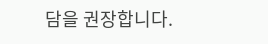담을 권장합니다.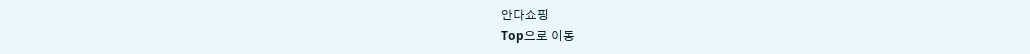안다쇼핑
Top으로 이동